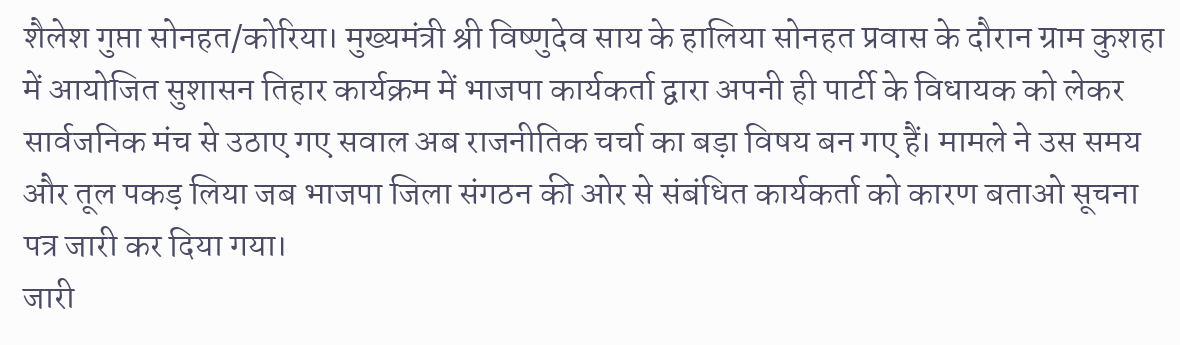शैलेश गुप्ता सोनहत/कोरिया। मुख्यमंत्री श्री विष्णुदेव साय के हालिया सोनहत प्रवास के दौरान ग्राम कुशहा में आयोजित सुशासन तिहार कार्यक्रम में भाजपा कार्यकर्ता द्वारा अपनी ही पार्टी के विधायक को लेकर सार्वजनिक मंच से उठाए गए सवाल अब राजनीतिक चर्चा का बड़ा विषय बन गए हैं। मामले ने उस समय और तूल पकड़ लिया जब भाजपा जिला संगठन की ओर से संबंधित कार्यकर्ता को कारण बताओ सूचना पत्र जारी कर दिया गया।
जारी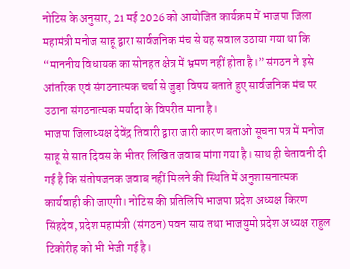नोटिस के अनुसार, 21 मई 2026 को आयोजित कार्यक्रम में भाजपा जिला महामंत्री मनोज साहू द्वारा सार्वजनिक मंच से यह सवाल उठाया गया था कि “माननीय विधायक का सोनहत क्षेत्र में भ्रमण नहीं होता है।” संगठन ने इसे आंतरिक एवं संगठनात्मक चर्चा से जुड़ा विषय बताते हुए सार्वजनिक मंच पर उठाना संगठनात्मक मर्यादा के विपरीत माना है।
भाजपा जिलाध्यक्ष देवेंद्र तिवारी द्वारा जारी कारण बताओ सूचना पत्र में मनोज साहू से सात दिवस के भीतर लिखित जवाब मांगा गया है। साथ ही चेतावनी दी गई है कि संतोषजनक जवाब नहीं मिलने की स्थिति में अनुशासनात्मक कार्यवाही की जाएगी। नोटिस की प्रतिलिपि भाजपा प्रदेश अध्यक्ष किरण सिंहदेव, प्रदेश महामंत्री (संगठन) पवन साय तथा भाजयुमो प्रदेश अध्यक्ष राहुल टिकोरीह को भी भेजी गई है।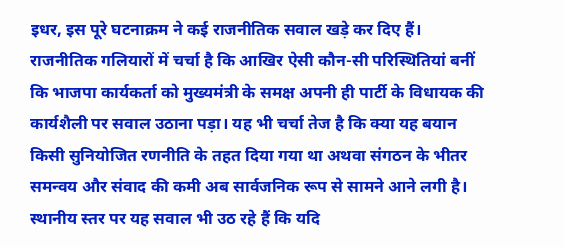इधर, इस पूरे घटनाक्रम ने कई राजनीतिक सवाल खड़े कर दिए हैं। राजनीतिक गलियारों में चर्चा है कि आखिर ऐसी कौन-सी परिस्थितियां बनीं कि भाजपा कार्यकर्ता को मुख्यमंत्री के समक्ष अपनी ही पार्टी के विधायक की कार्यशैली पर सवाल उठाना पड़ा। यह भी चर्चा तेज है कि क्या यह बयान किसी सुनियोजित रणनीति के तहत दिया गया था अथवा संगठन के भीतर समन्वय और संवाद की कमी अब सार्वजनिक रूप से सामने आने लगी है।
स्थानीय स्तर पर यह सवाल भी उठ रहे हैं कि यदि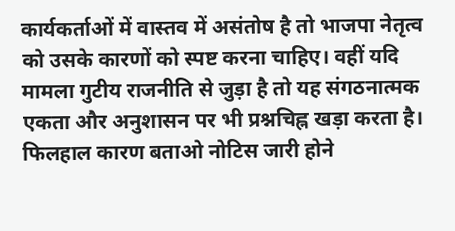कार्यकर्ताओं में वास्तव में असंतोष है तो भाजपा नेतृत्व को उसके कारणों को स्पष्ट करना चाहिए। वहीं यदि मामला गुटीय राजनीति से जुड़ा है तो यह संगठनात्मक एकता और अनुशासन पर भी प्रश्नचिह्न खड़ा करता है।
फिलहाल कारण बताओ नोटिस जारी होने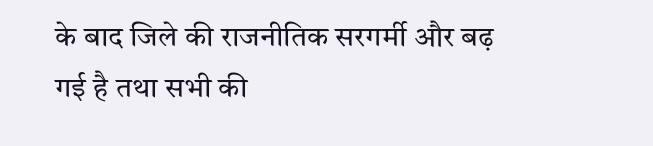के बाद जिले की राजनीतिक सरगर्मी और बढ़ गई है तथा सभी की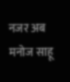नजर अब मनोज साहू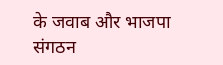के जवाब और भाजपा संगठन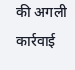की अगली कार्रवाई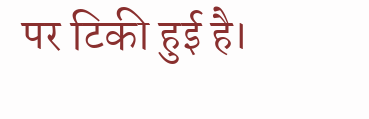पर टिकी हुई है।